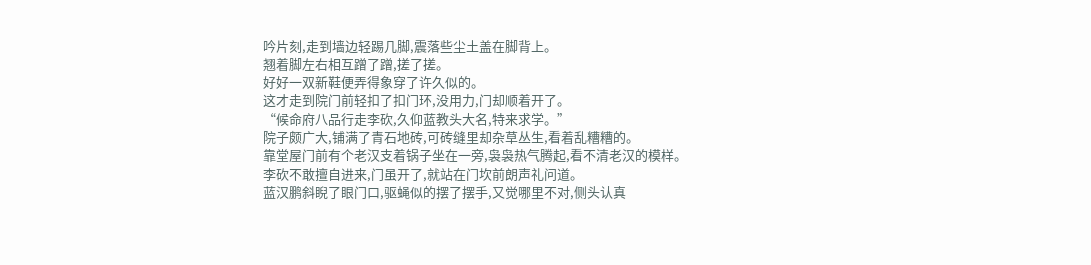吟片刻,走到墙边轻踢几脚,震落些尘土盖在脚背上。
翘着脚左右相互蹭了蹭,搓了搓。
好好一双新鞋便弄得象穿了许久似的。
这才走到院门前轻扣了扣门环,没用力,门却顺着开了。
“候命府八品行走李砍,久仰蓝教头大名,特来求学。”
院子颇广大,铺满了青石地砖,可砖缝里却杂草丛生,看着乱糟糟的。
靠堂屋门前有个老汉支着锅子坐在一旁,袅袅热气腾起,看不清老汉的模样。
李砍不敢擅自进来,门虽开了,就站在门坎前朗声礼问道。
蓝汉鹏斜睨了眼门口,驱蝇似的摆了摆手,又觉哪里不对,侧头认真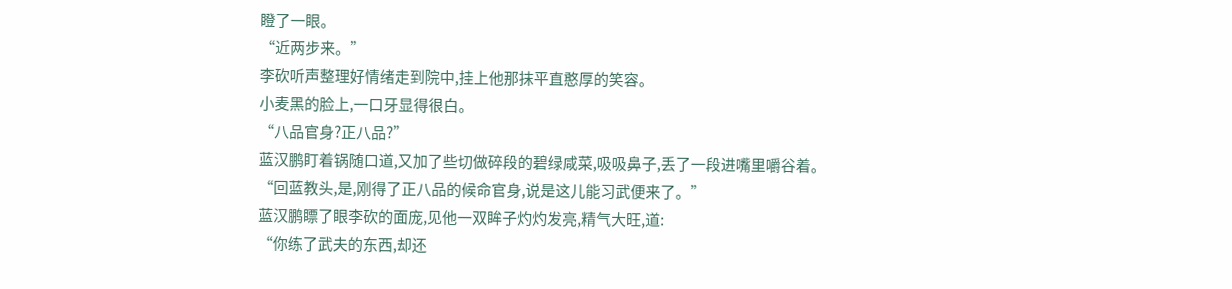瞪了一眼。
“近两步来。”
李砍听声整理好情绪走到院中,挂上他那抹平直憨厚的笑容。
小麦黑的脸上,一口牙显得很白。
“八品官身?正八品?”
蓝汉鹏盯着锅随口道,又加了些切做碎段的碧绿咸菜,吸吸鼻子,丢了一段进嘴里嚼谷着。
“回蓝教头,是,刚得了正八品的候命官身,说是这儿能习武便来了。”
蓝汉鹏瞟了眼李砍的面庞,见他一双眸子灼灼发亮,精气大旺,道:
“你练了武夫的东西,却还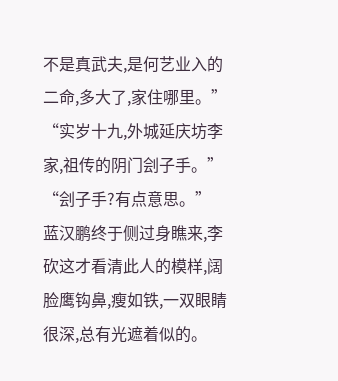不是真武夫,是何艺业入的二命,多大了,家住哪里。”
“实岁十九,外城延庆坊李家,祖传的阴门刽子手。”
“刽子手?有点意思。”
蓝汉鹏终于侧过身瞧来,李砍这才看清此人的模样,阔脸鹰钩鼻,瘦如铁,一双眼睛很深,总有光遮着似的。